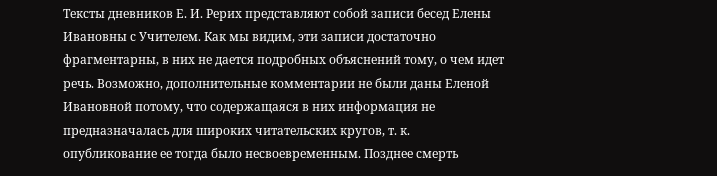Тексты дневников Е. И. Рерих представляют собой записи бесед Елены Ивановны с Учителем. Как мы видим, эти записи достаточно фрагментарны, в них не дается подробных объяснений тому, о чем идет речь. Возможно, дополнительные комментарии не были даны Еленой Ивановной потому, что содержащаяся в них информация не предназначалась для широких читательских кругов, т. к. опубликование ее тогда было несвоевременным. Позднее смерть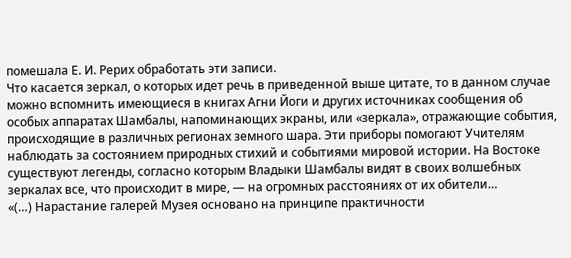помешала Е. И. Рерих обработать эти записи.
Что касается зеркал, о которых идет речь в приведенной выше цитате, то в данном случае можно вспомнить имеющиеся в книгах Агни Йоги и других источниках сообщения об особых аппаратах Шамбалы, напоминающих экраны, или «зеркала», отражающие события, происходящие в различных регионах земного шара. Эти приборы помогают Учителям наблюдать за состоянием природных стихий и событиями мировой истории. На Востоке существуют легенды, согласно которым Владыки Шамбалы видят в своих волшебных зеркалах все, что происходит в мире, — на огромных расстояниях от их обители…
«(…) Нарастание галерей Музея основано на принципе практичности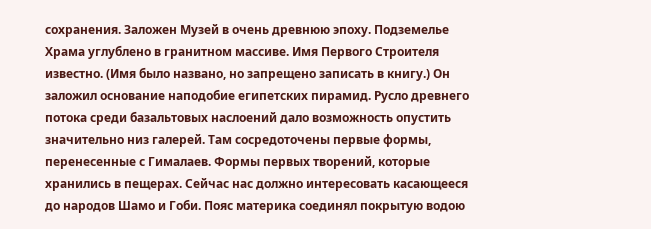сохранения. Заложен Музей в очень древнюю эпоху. Подземелье Храма углублено в гранитном массиве. Имя Первого Строителя известно. (Имя было названо, но запрещено записать в книгу.) Он заложил основание наподобие египетских пирамид. Русло древнего потока среди базальтовых наслоений дало возможность опустить значительно низ галерей. Там сосредоточены первые формы, перенесенные с Гималаев. Формы первых творений, которые хранились в пещерах. Сейчас нас должно интересовать касающееся до народов Шамо и Гоби. Пояс материка соединял покрытую водою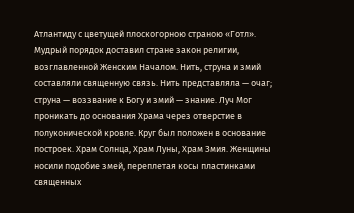Атлантиду с цветущей плоскогорною страною «Готл». Мудрый порядок доставил стране закон религии, возглавленной Женским Началом. Нить, струна и змий составляли священную связь. Нить представляла — очаг; струна — воззвание к Богу и змий — знание. Луч Мог проникать до основания Храма через отверстие в полуконической кровле. Круг был положен в основание построек. Храм Солнца, Храм Луны, Храм Змия. Женщины носили подобие змей, переплетая косы пластинками священных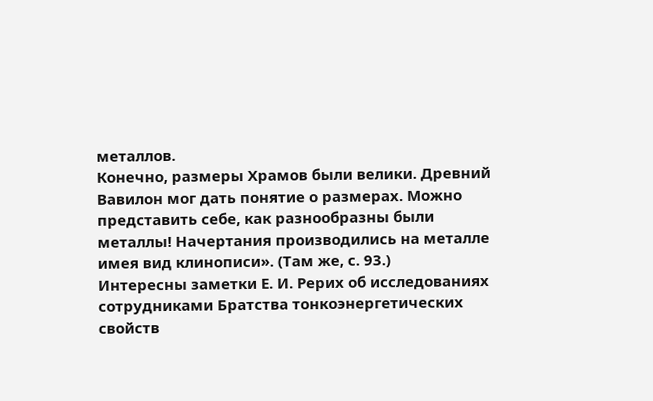металлов.
Конечно, размеры Храмов были велики. Древний Вавилон мог дать понятие о размерах. Можно представить себе, как разнообразны были металлы! Начертания производились на металле имея вид клинописи». (Там же, с. 93.)
Интересны заметки Е. И. Рерих об исследованиях сотрудниками Братства тонкоэнергетических свойств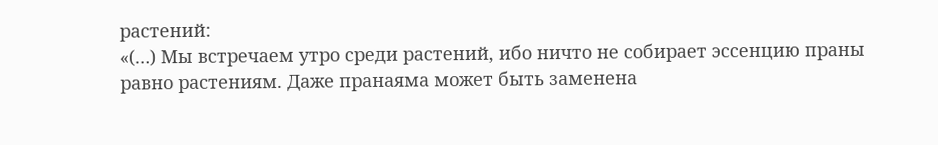растений:
«(…) Мы встречаем утро среди растений, ибо ничто не собирает эссенцию праны равно растениям. Даже пранаяма может быть заменена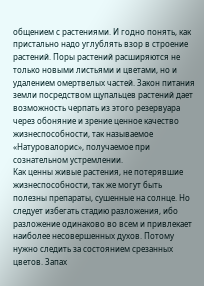общением с растениями. И годно понять, как пристально надо углублять взор в строение растений. Поры растений расширяются не только новыми листьями и цветами, но и удалением омертвелых частей. Закон питания земли посредством щупальцев растений дает возможность черпать из этого резервуара через обоняние и зрение ценное качество жизнеспособности, так называемое «Натуровалорис», получаемое при сознательном устремлении.
Как ценны живые растения, не потерявшие жизнеспособности, так же могут быть полезны препараты, сушенные на солнце. Но следует избегать стадию разложения, ибо разложение одинаково во всем и привлекает наиболее несовершенных духов. Потому нужно следить за состоянием срезанных цветов. Запах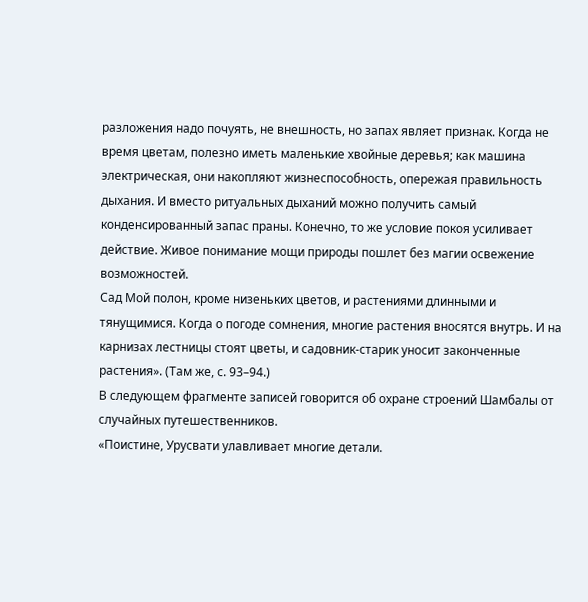разложения надо почуять, не внешность, но запах являет признак. Когда не время цветам, полезно иметь маленькие хвойные деревья; как машина электрическая, они накопляют жизнеспособность, опережая правильность дыхания. И вместо ритуальных дыханий можно получить самый конденсированный запас праны. Конечно, то же условие покоя усиливает действие. Живое понимание мощи природы пошлет без магии освежение возможностей.
Сад Мой полон, кроме низеньких цветов, и растениями длинными и тянущимися. Когда о погоде сомнения, многие растения вносятся внутрь. И на карнизах лестницы стоят цветы, и садовник-старик уносит законченные растения». (Там же, с. 93–94.)
В следующем фрагменте записей говорится об охране строений Шамбалы от случайных путешественников.
«Поистине, Урусвати улавливает многие детали.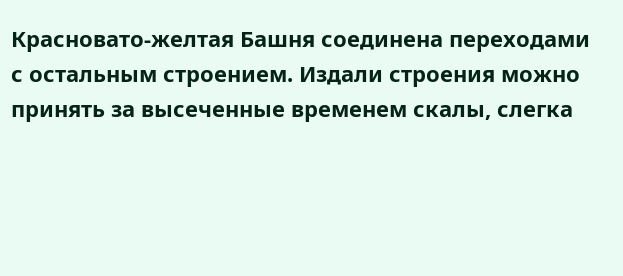Красновато-желтая Башня соединена переходами с остальным строением. Издали строения можно принять за высеченные временем скалы, слегка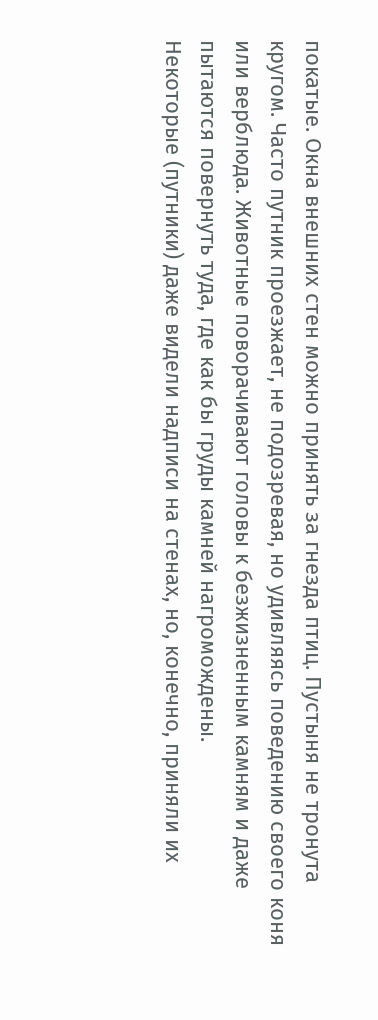покатые. Окна внешних стен можно принять за гнезда птиц. Пустыня не тронута кругом. Часто путник проезжает, не подозревая, но удивляясь поведению своего коня или верблюда. Животные поворачивают головы к безжизненным камням и даже пытаются повернуть туда, где как бы груды камней нагромождены.
Некоторые (путники) даже видели надписи на стенах, но, конечно, приняли их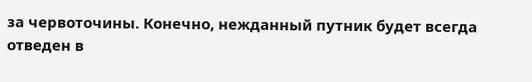за червоточины. Конечно, нежданный путник будет всегда отведен в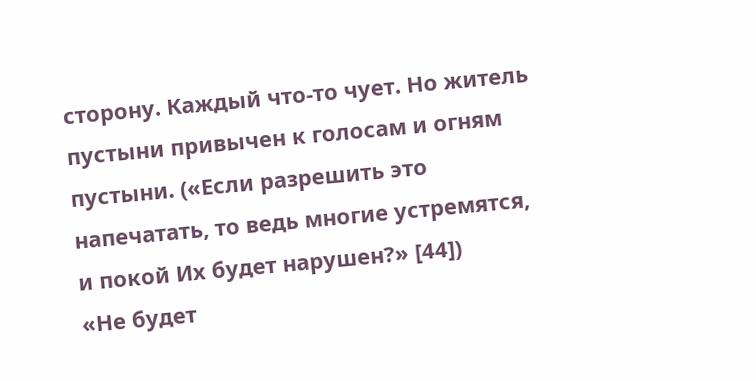сторону. Каждый что-то чует. Но житель пустыни привычен к голосам и огням пустыни. («Если разрешить это напечатать, то ведь многие устремятся, и покой Их будет нарушен?» [44])
«Не будет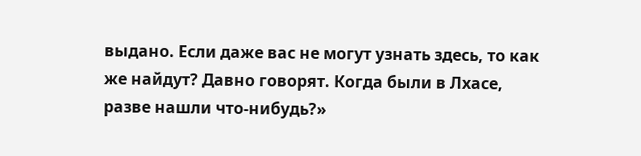выдано. Если даже вас не могут узнать здесь, то как же найдут? Давно говорят. Когда были в Лхасе, разве нашли что-нибудь?»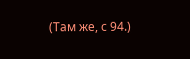(Там же, с 94.)